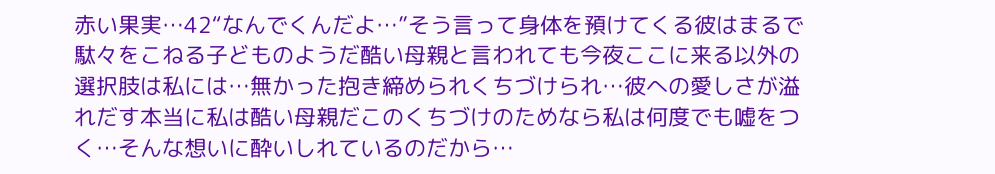赤い果実…42“なんでくんだよ…”そう言って身体を預けてくる彼はまるで駄々をこねる子どものようだ酷い母親と言われても今夜ここに来る以外の選択肢は私には…無かった抱き締められくちづけられ…彼への愛しさが溢れだす本当に私は酷い母親だこのくちづけのためなら私は何度でも嘘をつく…そんな想いに酔いしれているのだから…